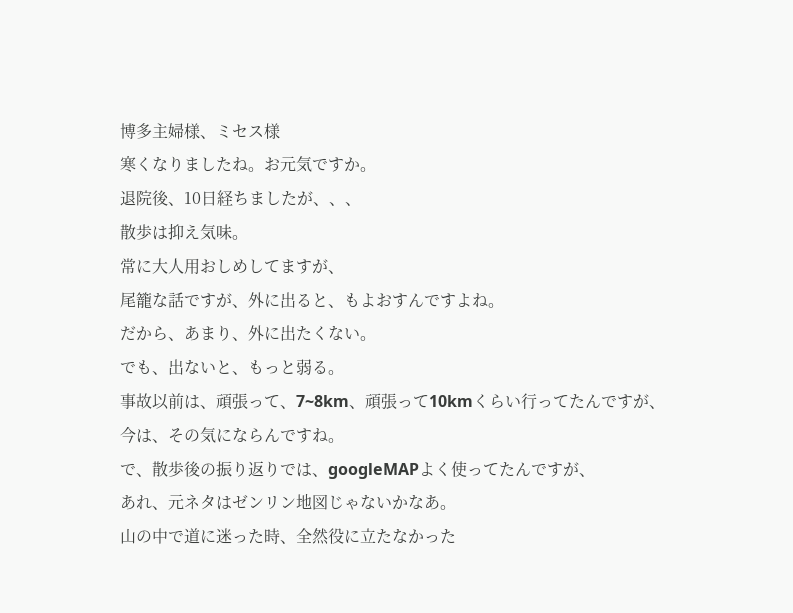博多主婦様、ミセス様
寒くなりましたね。お元気ですか。
退院後、10日経ちましたが、、、
散歩は抑え気味。
常に大人用おしめしてますが、
尾籠な話ですが、外に出ると、もよおすんですよね。
だから、あまり、外に出たくない。
でも、出ないと、もっと弱る。
事故以前は、頑張って、7~8km、頑張って10kmくらい行ってたんですが、
今は、その気にならんですね。
で、散歩後の振り返りでは、googleMAPよく使ってたんですが、
あれ、元ネタはゼンリン地図じゃないかなあ。
山の中で道に迷った時、全然役に立たなかった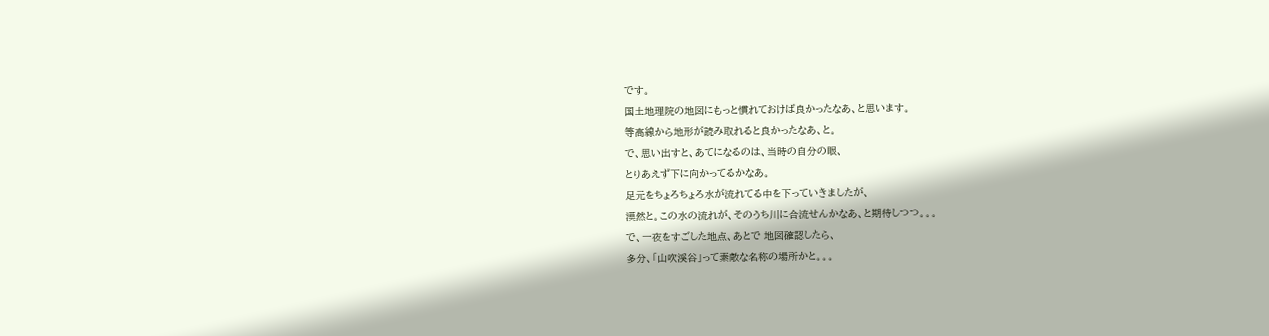です。
国土地理院の地図にもっと慣れておけば良かったなあ、と思います。
等高線から地形が読み取れると良かったなあ、と。
で、思い出すと、あてになるのは、当時の自分の眼、
とりあえず下に向かってるかなあ。
足元をちょろちょろ水が流れてる中を下っていきましたが、
漠然と。この水の流れが、そのうち川に合流せんかなあ、と期待しつつ。。。
で、一夜をすごした地点、あとで 地図確認したら、
多分、「山吹渓谷」って素敵な名称の場所かと。。。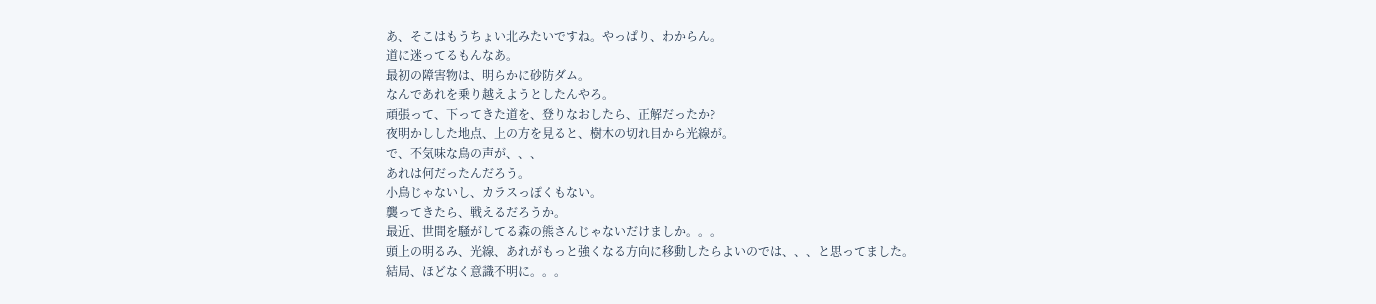あ、そこはもうちょい北みたいですね。やっぱり、わからん。
道に迷ってるもんなあ。
最初の障害物は、明らかに砂防ダム。
なんであれを乗り越えようとしたんやろ。
頑張って、下ってきた道を、登りなおしたら、正解だったか?
夜明かしした地点、上の方を見ると、樹木の切れ目から光線が。
で、不気味な鳥の声が、、、
あれは何だったんだろう。
小鳥じゃないし、カラスっぽくもない。
襲ってきたら、戦えるだろうか。
最近、世間を騒がしてる森の熊さんじゃないだけましか。。。
頭上の明るみ、光線、あれがもっと強くなる方向に移動したらよいのでは、、、と思ってました。
結局、ほどなく意識不明に。。。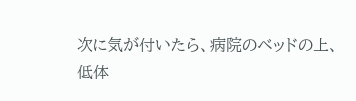次に気が付いたら、病院のベッドの上、
低体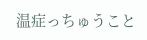温症っちゅうこと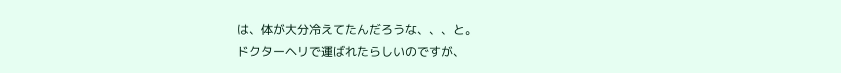は、体が大分冷えてたんだろうな、、、と。
ドクターヘリで運ばれたらしいのですが、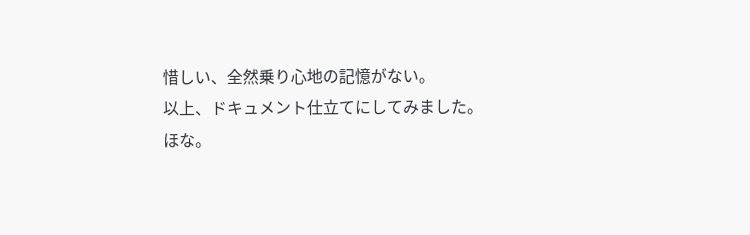惜しい、全然乗り心地の記憶がない。
以上、ドキュメント仕立てにしてみました。
ほな。